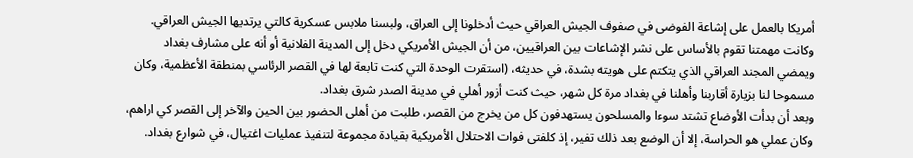أمريكا بالعمل على إشاعة الفوضى في صفوف الجيش العراقي حيث أدخلونا إلى العراق، ولبسنا ملابس عسكرية كالتي يرتديها الجيش العراقي.
وكانت مهمتنا تقوم بالأساس على نشر الإشاعات بين العراقيين، من أن الجيش الأمريکي دخل إلى المدينة الفلانية أو أنه على مشارف بغداد
ويمضي المجند العراقي الذي يتكتم على هويته بشدة، في حديثه، (استقرت الوحدة التي كنت تابعة لها في القصر الرئاسي بمنطقة الأعظمية، وكان مسموحا لنا بزيارة أقاربنا وأهلنا في بغداد مرة كل شهر، حيث كنت أزور أهلي في مدينة الصدر شرق بغداد.
وبعد أن بدأت الأوضاع تشتد سوءا والمسلحون يستهدفون كل من يخرج من القصر، طلبت من أهلى الحضور بين الحين والآخر إلى القصر کي اراهم، وكان عملي هو الحراسة، إلا أن الوضع بعد ذلك تفير، إذ كلفتى فوات الاحتلال الأمريكية بقيادة مجموعة لتنفيذ عمليات اغتيال، في شوارع بغداد.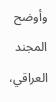وأوضح المجند العراقي،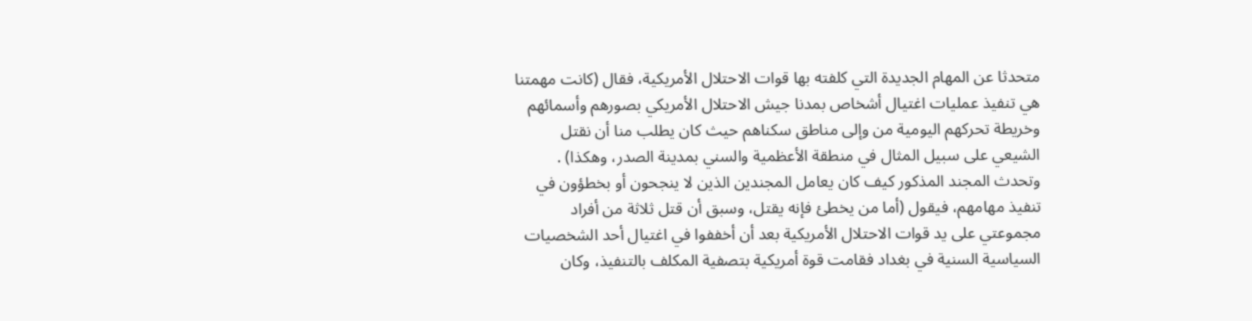متحدثا عن المهام الجديدة التي كلفته بها قوات الاحتلال الأمريكية، فقال (كانت مهمتنا هي تنفيذ عمليات اغتيال أشخاص بمدنا جيش الاحتلال الأمريكي بصورهم وأسمائهم وخريطة تحركهم اليومية من وإلى مناطق سكناهم حيث كان يطلب منا أن نقتل الشيعي على سبيل المثال في منطقة الأعظمية والسني بمدينة الصدر، وهكذا) .
وتحدث المجند المذكور كيف كان يعامل المجندين الذين لا ينجحون أو بخطؤون في تنفيذ مهامهم، فيقول (أما من يخطئ فإنه يقتل، وسبق أن قتل ثلاثة من أفراد مجموعتي على يد قوات الاحتلال الأمريكية بعد أن أخففوا في اغتيال أحد الشخصيات السياسية السنية في بغداد فقامت قوة أمريكية بتصفية المكلف بالتنفيذ، وكان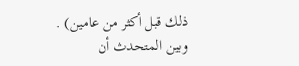ذلك قبل أكثر من عامين) .
وبين المتحدث أن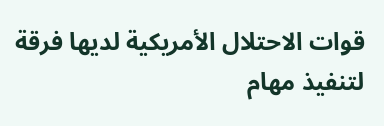قوات الاحتلال الأمريكية لديها فرقة لتنفيذ مهام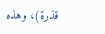قذرة)، وهذه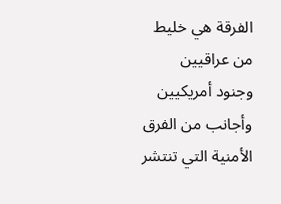الفرقة هي خليط من عراقيين وجنود أمريكيين وأجانب من الفرق الأمنية التي تنتشر